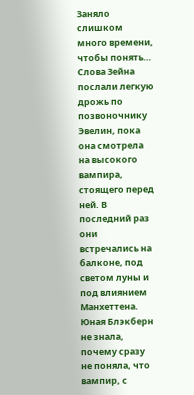Заняло слишком много времени, чтобы понять… Слова Зейна послали легкую дрожь по позвоночнику Эвелин, пока она смотрела на высокого вампира, стоящего перед ней. В последний раз они встречались на балконе, под светом луны и под влиянием Манхеттена.
Юная Блэкберн не знала, почему сразу не поняла, что вампир, с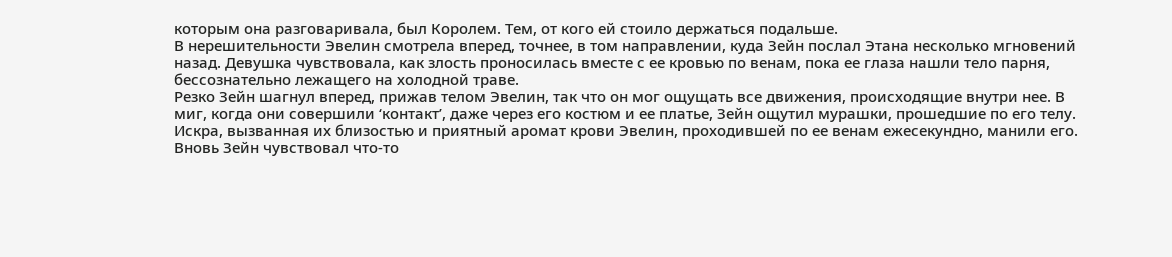которым она разговаривала, был Королем. Тем, от кого ей стоило держаться подальше.
В нерешительности Эвелин смотрела вперед, точнее, в том направлении, куда Зейн послал Этана несколько мгновений назад. Девушка чувствовала, как злость проносилась вместе с ее кровью по венам, пока ее глаза нашли тело парня, бессознательно лежащего на холодной траве.
Резко Зейн шагнул вперед, прижав телом Эвелин, так что он мог ощущать все движения, происходящие внутри нее. В миг, когда они совершили ‘контакт’, даже через его костюм и ее платье, Зейн ощутил мурашки, прошедшие по его телу. Искра, вызванная их близостью и приятный аромат крови Эвелин, проходившей по ее венам ежесекундно, манили его.
Вновь Зейн чувствовал что-то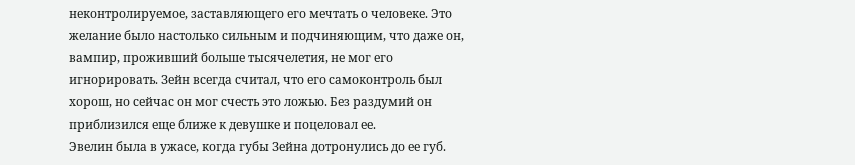неконтролируемое, заставляющего его мечтать о человеке. Это желание было настолько сильным и подчиняющим, что даже он, вампир, проживший больше тысячелетия, не мог его игнорировать. Зейн всегда считал, что его самоконтроль был хорош, но сейчас он мог счесть это ложью. Без раздумий он приблизился еще ближе к девушке и поцеловал ее.
Эвелин была в ужасе, когда губы Зейна дотронулись до ее губ.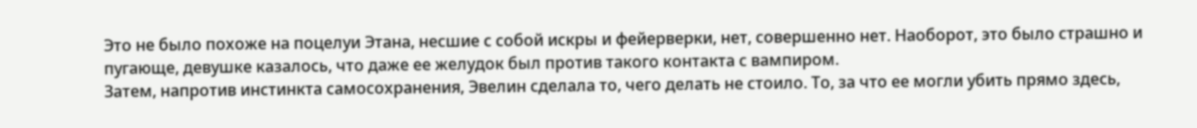Это не было похоже на поцелуи Этана, несшие с собой искры и фейерверки, нет, совершенно нет. Наоборот, это было страшно и пугающе, девушке казалось, что даже ее желудок был против такого контакта с вампиром.
Затем, напротив инстинкта самосохранения, Эвелин сделала то, чего делать не стоило. То, за что ее могли убить прямо здесь,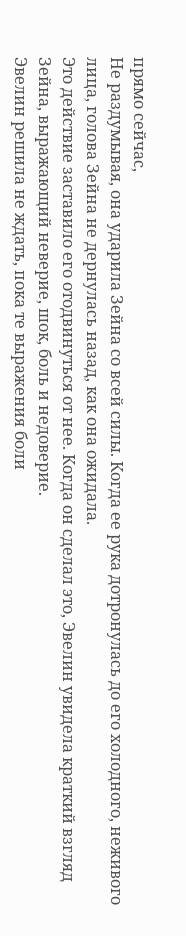прямо сейчас,
Не раздумывая, она ударила Зейна со всей силы. Когда ее рука дотронулась до его холодного, неживого лица, голова Зейна не дернулась назад, как она ожидала.
Это действие заставило его отодвинуться от нее. Когда он сделал это, Эвелин увидела краткий взгляд Зейна, выражающий неверие, шок, боль и недоверие.
Эвелин решила не ждать, пока те выражения боли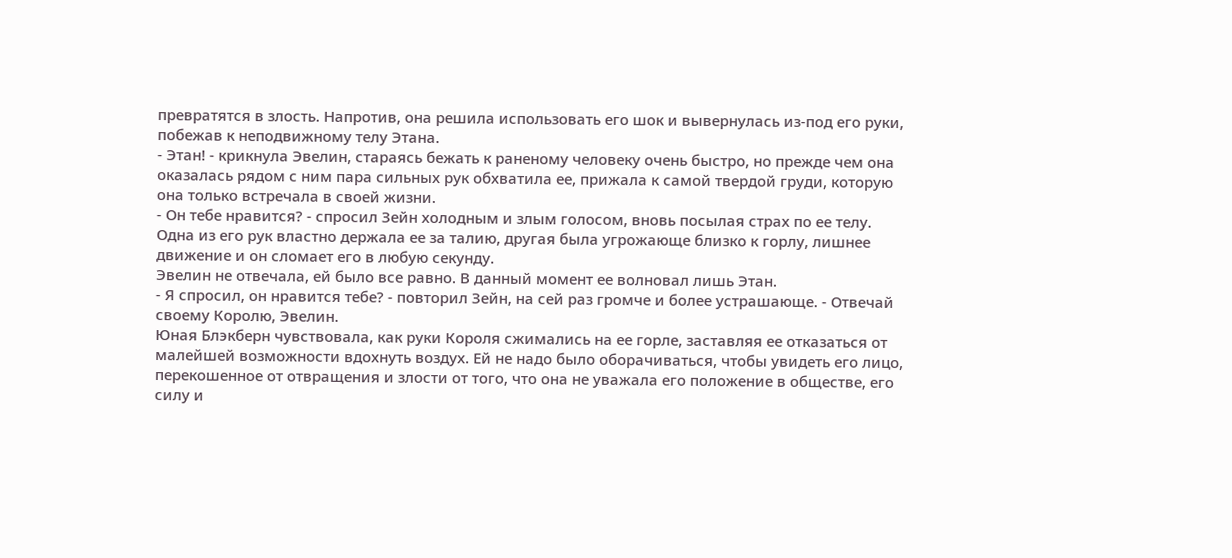превратятся в злость. Напротив, она решила использовать его шок и вывернулась из-под его руки, побежав к неподвижному телу Этана.
- Этан! - крикнула Эвелин, стараясь бежать к раненому человеку очень быстро, но прежде чем она оказалась рядом с ним пара сильных рук обхватила ее, прижала к самой твердой груди, которую она только встречала в своей жизни.
- Он тебе нравится? - спросил Зейн холодным и злым голосом, вновь посылая страх по ее телу. Одна из его рук властно держала ее за талию, другая была угрожающе близко к горлу, лишнее движение и он сломает его в любую секунду.
Эвелин не отвечала, ей было все равно. В данный момент ее волновал лишь Этан.
- Я спросил, он нравится тебе? - повторил Зейн, на сей раз громче и более устрашающе. - Отвечай своему Королю, Эвелин.
Юная Блэкберн чувствовала, как руки Короля сжимались на ее горле, заставляя ее отказаться от малейшей возможности вдохнуть воздух. Ей не надо было оборачиваться, чтобы увидеть его лицо, перекошенное от отвращения и злости от того, что она не уважала его положение в обществе, его силу и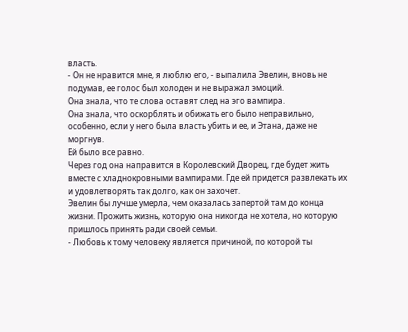власть.
- Он не нравится мне, я люблю его, - выпалила Эвелин, вновь не подумав, ее голос был холоден и не выражал эмоций.
Она знала, что те слова оставят след на эго вампира.
Она знала, что оскорблять и обижать его было неправильно, особенно, если у него была власть убить и ее, и Этана, даже не моргнув.
Ей было все равно.
Через год она направится в Королевский Дворец, где будет жить вместе с хладнокровными вампирами. Где ей придется развлекать их и удовлетворять так долго, как он захочет.
Эвелин бы лучше умерла, чем оказалась запертой там до конца жизни. Прожить жизнь, которую она никогда не хотела, но которую пришлось принять ради своей семьи.
- Любовь к тому человеку является причиной, по которой ты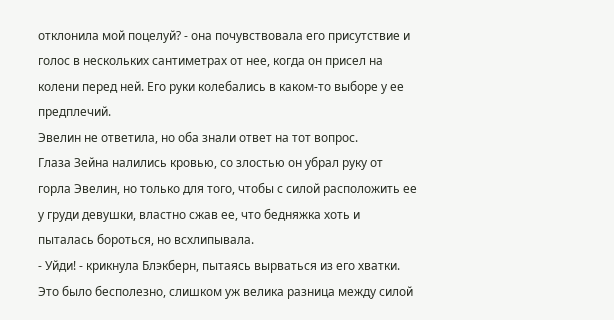отклонила мой поцелуй? - она почувствовала его присутствие и голос в нескольких сантиметрах от нее, когда он присел на колени перед ней. Его руки колебались в каком-то выборе у ее предплечий.
Эвелин не ответила, но оба знали ответ на тот вопрос.
Глаза Зейна налились кровью, со злостью он убрал руку от горла Эвелин, но только для того, чтобы с силой расположить ее у груди девушки, властно сжав ее, что бедняжка хоть и пыталась бороться, но всхлипывала.
- Уйди! - крикнула Блэкберн, пытаясь вырваться из его хватки. Это было бесполезно, слишком уж велика разница между силой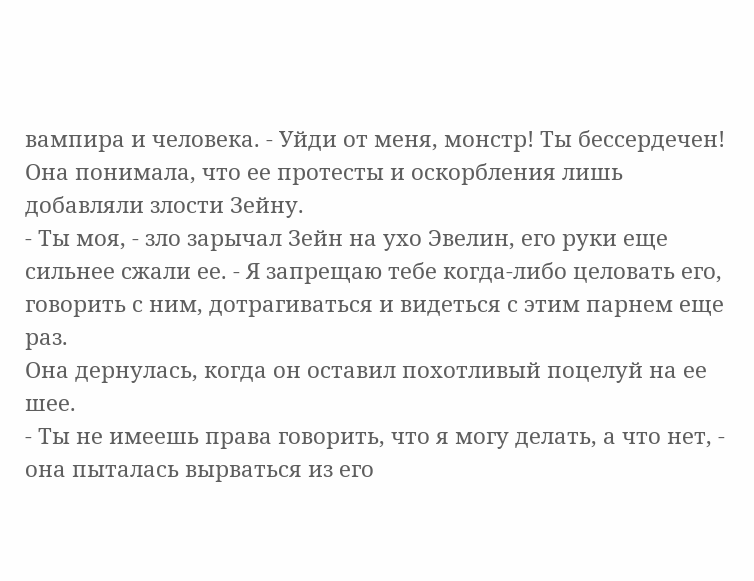вампира и человека. - Уйди от меня, монстр! Ты бессердечен!
Она понимала, что ее протесты и оскорбления лишь добавляли злости Зейну.
- Ты моя, - зло зарычал Зейн на ухо Эвелин, его руки еще сильнее сжали ее. - Я запрещаю тебе когда-либо целовать его, говорить с ним, дотрагиваться и видеться с этим парнем еще раз.
Она дернулась, когда он оставил похотливый поцелуй на ее шее.
- Ты не имеешь права говорить, что я могу делать, а что нет, - она пыталась вырваться из его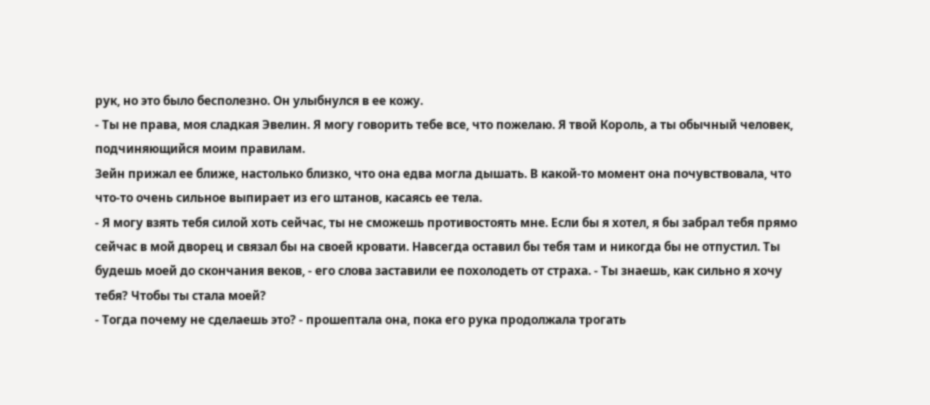рук, но это было бесполезно. Он улыбнулся в ее кожу.
- Ты не права, моя сладкая Эвелин. Я могу говорить тебе все, что пожелаю. Я твой Король, а ты обычный человек, подчиняющийся моим правилам.
Зейн прижал ее ближе, настолько близко, что она едва могла дышать. В какой-то момент она почувствовала, что что-то очень сильное выпирает из его штанов, касаясь ее тела.
- Я могу взять тебя силой хоть сейчас, ты не сможешь противостоять мне. Если бы я хотел, я бы забрал тебя прямо сейчас в мой дворец и связал бы на своей кровати. Навсегда оставил бы тебя там и никогда бы не отпустил. Ты будешь моей до скончания веков, - его слова заставили ее похолодеть от страха. - Ты знаешь, как сильно я хочу тебя? Чтобы ты стала моей?
- Тогда почему не сделаешь это? - прошептала она, пока его рука продолжала трогать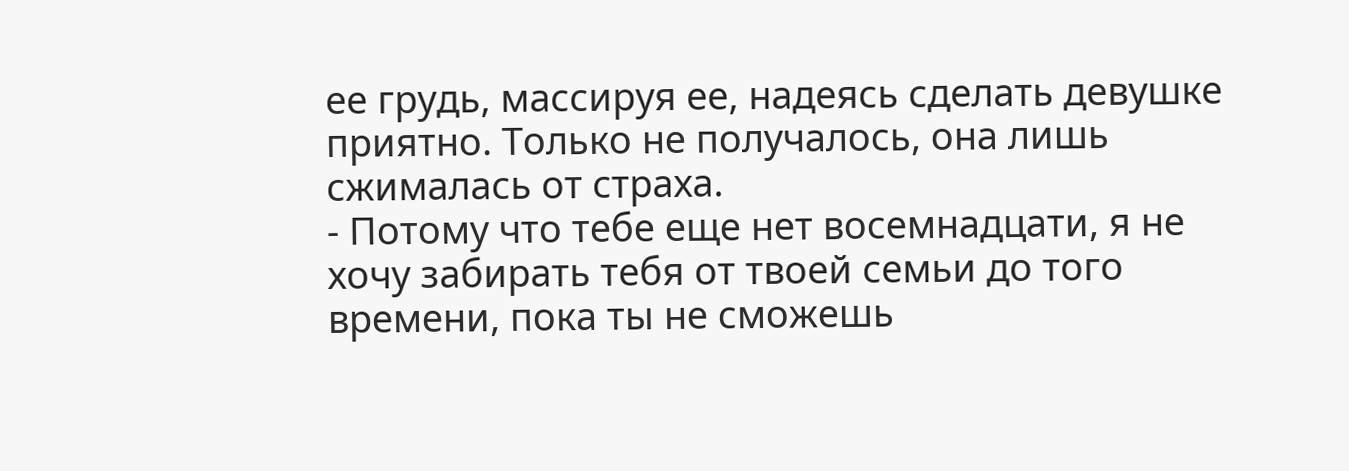ее грудь, массируя ее, надеясь сделать девушке приятно. Только не получалось, она лишь сжималась от страха.
- Потому что тебе еще нет восемнадцати, я не хочу забирать тебя от твоей семьи до того времени, пока ты не сможешь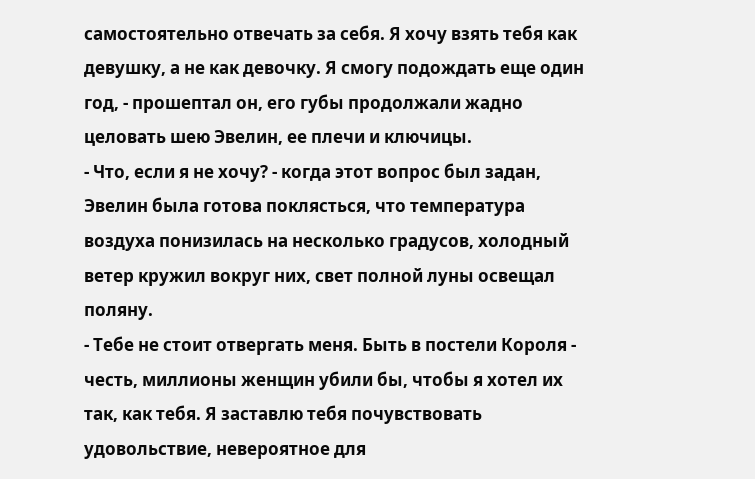самостоятельно отвечать за себя. Я хочу взять тебя как девушку, а не как девочку. Я смогу подождать еще один год, - прошептал он, его губы продолжали жадно целовать шею Эвелин, ее плечи и ключицы.
- Что, если я не хочу? - когда этот вопрос был задан, Эвелин была готова поклясться, что температура воздуха понизилась на несколько градусов, холодный ветер кружил вокруг них, свет полной луны освещал поляну.
- Тебе не стоит отвергать меня. Быть в постели Короля - честь, миллионы женщин убили бы, чтобы я хотел их так, как тебя. Я заставлю тебя почувствовать удовольствие, невероятное для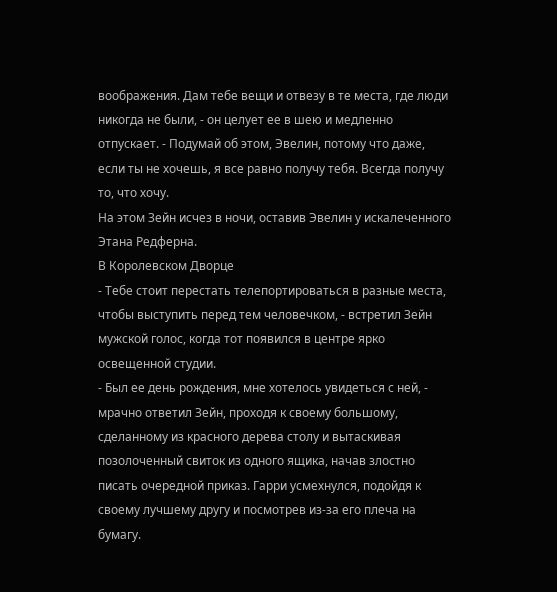воображения. Дам тебе вещи и отвезу в те места, где люди никогда не были, - он целует ее в шею и медленно отпускает. - Подумай об этом, Эвелин, потому что даже, если ты не хочешь, я все равно получу тебя. Всегда получу то, что хочу.
На этом Зейн исчез в ночи, оставив Эвелин у искалеченного Этана Редферна.
В Королевском Дворце
- Тебе стоит перестать телепортироваться в разные места, чтобы выступить перед тем человечком, - встретил Зейн мужской голос, когда тот появился в центре ярко освещенной студии.
- Был ее день рождения, мне хотелось увидеться с ней, - мрачно ответил Зейн, проходя к своему большому, сделанному из красного дерева столу и вытаскивая позолоченный свиток из одного ящика, начав злостно писать очередной приказ. Гарри усмехнулся, подойдя к своему лучшему другу и посмотрев из-за его плеча на бумагу.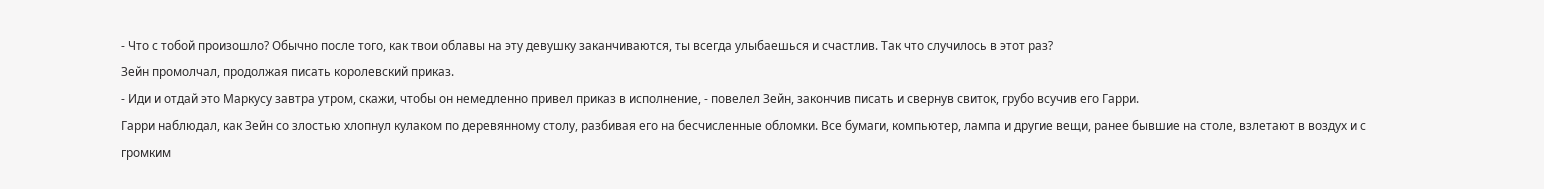- Что с тобой произошло? Обычно после того, как твои облавы на эту девушку заканчиваются, ты всегда улыбаешься и счастлив. Так что случилось в этот раз?
Зейн промолчал, продолжая писать королевский приказ.
- Иди и отдай это Маркусу завтра утром, скажи, чтобы он немедленно привел приказ в исполнение, - повелел Зейн, закончив писать и свернув свиток, грубо всучив его Гарри.
Гарри наблюдал, как Зейн со злостью хлопнул кулаком по деревянному столу, разбивая его на бесчисленные обломки. Все бумаги, компьютер, лампа и другие вещи, ранее бывшие на столе, взлетают в воздух и с громким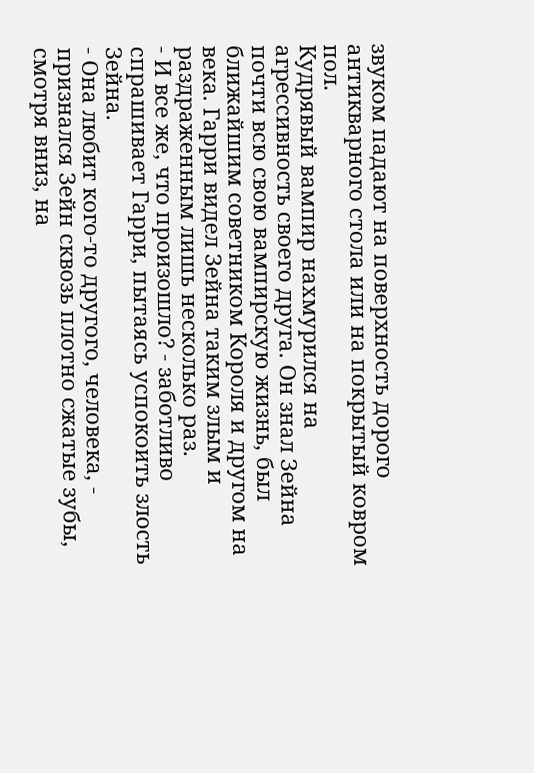звуком падают на поверхность дорого антикварного стола или на покрытый ковром пол.
Кудрявый вампир нахмурился на агрессивность своего друга. Он знал Зейна почти всю свою вампирскую жизнь, был ближайшим советником Короля и другом на века. Гарри видел Зейна таким злым и раздраженным лишь несколько раз.
- И все же, что произошло? - заботливо спрашивает Гарри, пытаясь успокоить злость Зейна.
- Она любит кого-то другого, человека, - признался Зейн сквозь плотно сжатые зубы, смотря вниз, на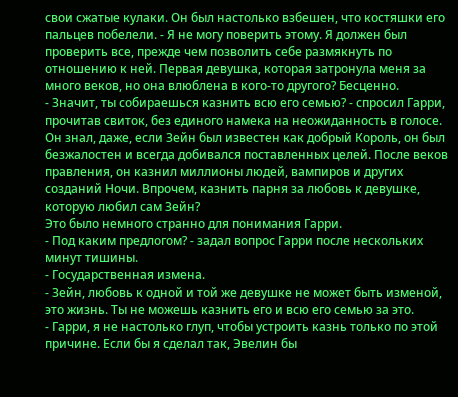свои сжатые кулаки. Он был настолько взбешен, что костяшки его пальцев побелели. - Я не могу поверить этому. Я должен был проверить все, прежде чем позволить себе размякнуть по отношению к ней. Первая девушка, которая затронула меня за много веков, но она влюблена в кого-то другого? Бесценно.
- Значит, ты собираешься казнить всю его семью? - спросил Гарри, прочитав свиток, без единого намека на неожиданность в голосе.
Он знал, даже, если Зейн был известен как добрый Король, он был безжалостен и всегда добивался поставленных целей. После веков правления, он казнил миллионы людей, вампиров и других созданий Ночи. Впрочем, казнить парня за любовь к девушке, которую любил сам Зейн?
Это было немного странно для понимания Гарри.
- Под каким предлогом? - задал вопрос Гарри после нескольких минут тишины.
- Государственная измена.
- Зейн, любовь к одной и той же девушке не может быть изменой, это жизнь. Ты не можешь казнить его и всю его семью за это.
- Гарри, я не настолько глуп, чтобы устроить казнь только по этой причине. Если бы я сделал так, Эвелин бы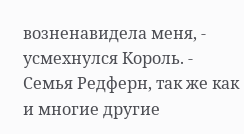возненавидела меня, - усмехнулся Король. - Семья Редферн, так же как и многие другие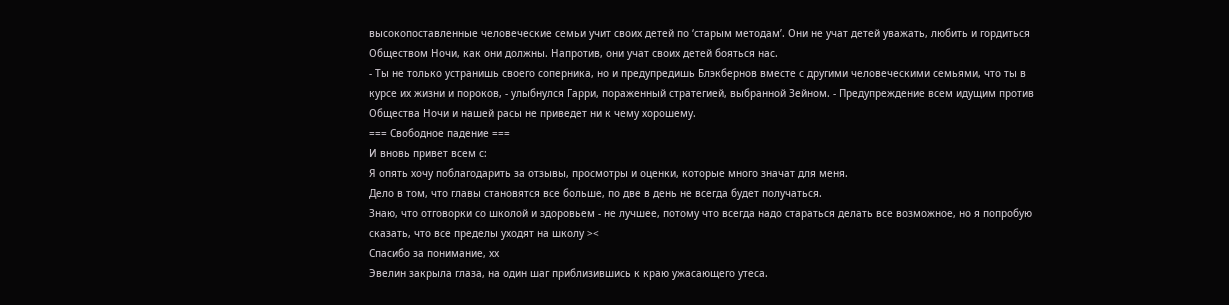высокопоставленные человеческие семьи учит своих детей по ‘старым методам’. Они не учат детей уважать, любить и гордиться Обществом Ночи, как они должны. Напротив, они учат своих детей бояться нас.
- Ты не только устранишь своего соперника, но и предупредишь Блэкбернов вместе с другими человеческими семьями, что ты в курсе их жизни и пороков, - улыбнулся Гарри, пораженный стратегией, выбранной Зейном. - Предупреждение всем идущим против Общества Ночи и нашей расы не приведет ни к чему хорошему.
=== Свободное падение ===
И вновь привет всем с:
Я опять хочу поблагодарить за отзывы, просмотры и оценки, которые много значат для меня.
Дело в том, что главы становятся все больше, по две в день не всегда будет получаться.
Знаю, что отговорки со школой и здоровьем - не лучшее, потому что всегда надо стараться делать все возможное, но я попробую сказать, что все пределы уходят на школу ><
Спасибо за понимание, хх
Эвелин закрыла глаза, на один шаг приблизившись к краю ужасающего утеса.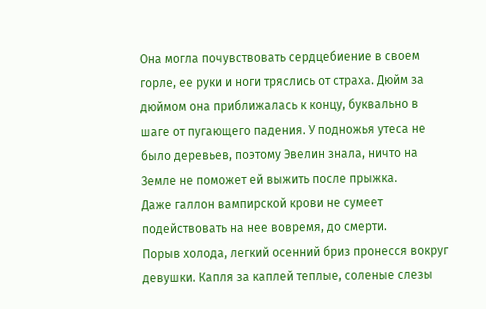Она могла почувствовать сердцебиение в своем горле, ее руки и ноги тряслись от страха. Дюйм за дюймом она приближалась к концу, буквально в шаге от пугающего падения. У подножья утеса не было деревьев, поэтому Эвелин знала, ничто на Земле не поможет ей выжить после прыжка.
Даже галлон вампирской крови не сумеет подействовать на нее вовремя, до смерти.
Порыв холода, легкий осенний бриз пронесся вокруг девушки. Капля за каплей теплые, соленые слезы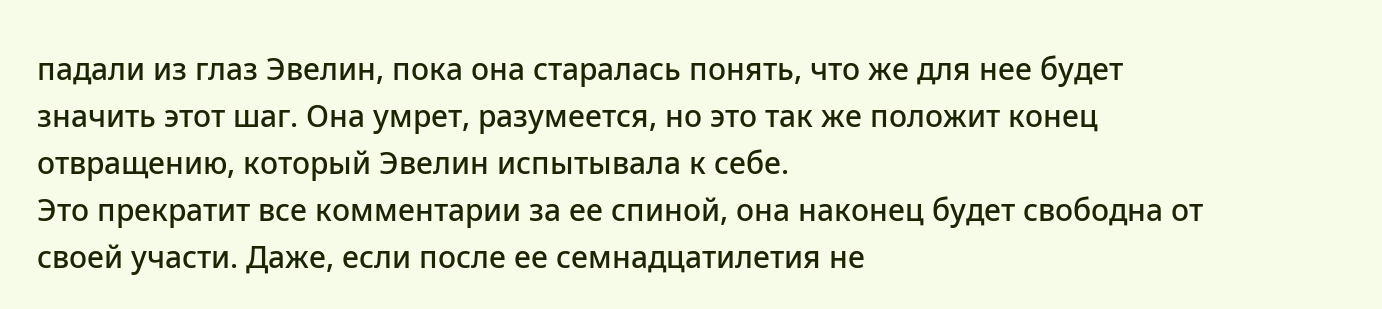падали из глаз Эвелин, пока она старалась понять, что же для нее будет значить этот шаг. Она умрет, разумеется, но это так же положит конец отвращению, который Эвелин испытывала к себе.
Это прекратит все комментарии за ее спиной, она наконец будет свободна от своей участи. Даже, если после ее семнадцатилетия не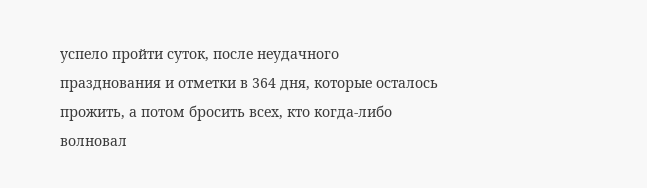успело пройти суток, после неудачного празднования и отметки в 364 дня, которые осталось прожить, а потом бросить всех, кто когда-либо волновал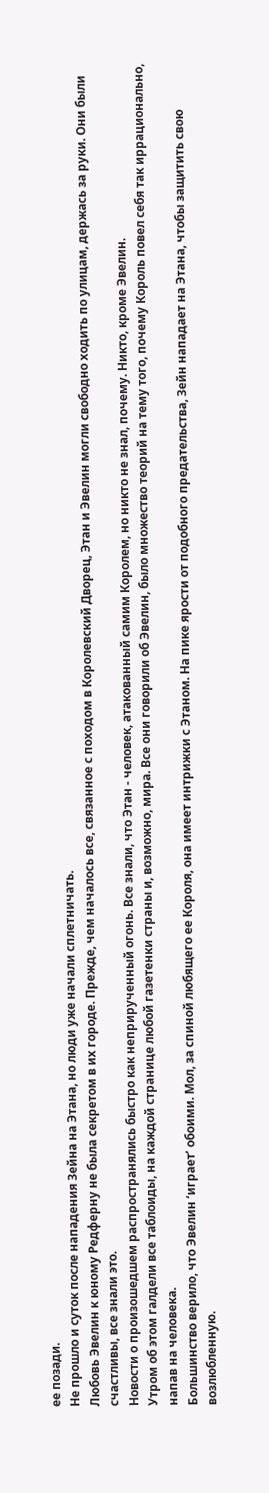ее позади.
Не прошло и суток после нападения Зейна на Этана, но люди уже начали сплетничать.
Любовь Эвелин к юному Редферну не была секретом в их городе. Прежде, чем началось все, связанное с походом в Королевский Дворец, Этан и Эвелин могли свободно ходить по улицам, держась за руки. Они были счастливы, все знали это.
Новости о произошедшем распространялись быстро как неприрученный огонь. Все знали, что Этан - человек, атакованный самим Королем, но никто не знал, почему. Никто, кроме Эвелин.
Утром об этом галдели все таблоиды, на каждой странице любой газетенки страны и, возможно, мира. Все они говорили об Эвелин, было множество теорий на тему того, почему Король повел себя так иррационально, напав на человека.
Большинство верило, что Эвелин ‘играет’ обоими. Мол, за спиной любящего ее Короля, она имеет интрижки с Этаном. На пике ярости от подобного предательства, Зейн нападает на Этана, чтобы защитить свою возлюбленную.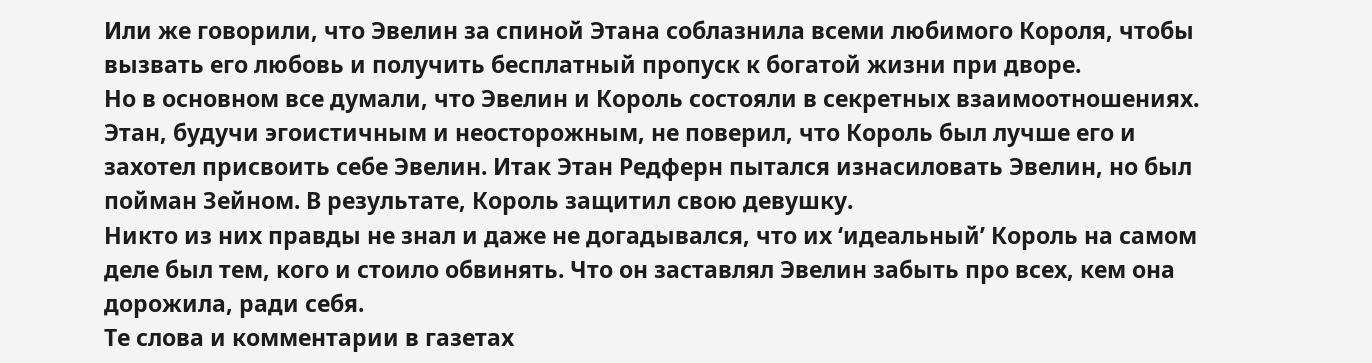Или же говорили, что Эвелин за спиной Этана соблазнила всеми любимого Короля, чтобы вызвать его любовь и получить бесплатный пропуск к богатой жизни при дворе.
Но в основном все думали, что Эвелин и Король состояли в секретных взаимоотношениях. Этан, будучи эгоистичным и неосторожным, не поверил, что Король был лучше его и захотел присвоить себе Эвелин. Итак Этан Редферн пытался изнасиловать Эвелин, но был пойман Зейном. В результате, Король защитил свою девушку.
Никто из них правды не знал и даже не догадывался, что их ‘идеальный’ Король на самом деле был тем, кого и стоило обвинять. Что он заставлял Эвелин забыть про всех, кем она дорожила, ради себя.
Те слова и комментарии в газетах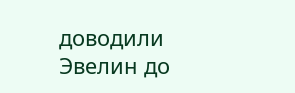доводили Эвелин до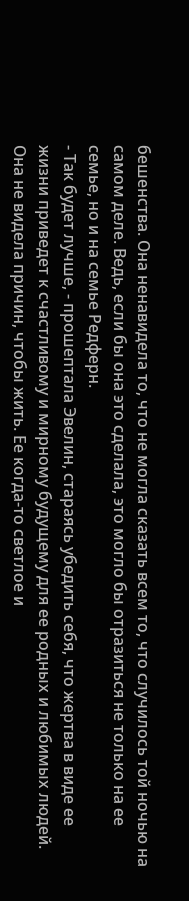бешенства. Она ненавидела то, что не могла сказать всем то, что случилось той ночью на самом деле. Ведь, если бы она это сделала, это могло бы отразиться не только на ее семье, но и на семье Редферн.
- Так будет лучше, - прошептала Эвелин, стараясь убедить себя, что жертва в виде ее жизни приведет к счастливому и мирному будущему для ее родных и любимых людей.
Она не видела причин, чтобы жить. Ее когда-то светлое и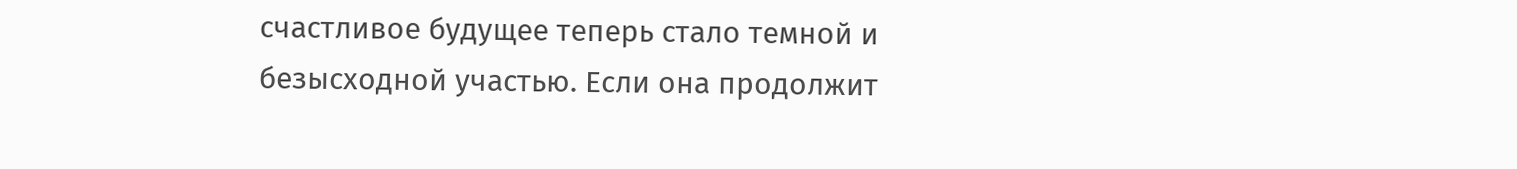счастливое будущее теперь стало темной и безысходной участью. Если она продолжит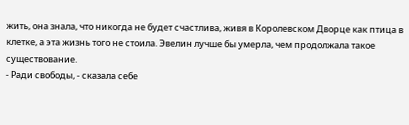жить, она знала, что никогда не будет счастлива, живя в Королевском Дворце как птица в клетке, а эта жизнь того не стоила. Эвелин лучше бы умерла, чем продолжала такое существование.
- Ради свободы, - сказала себе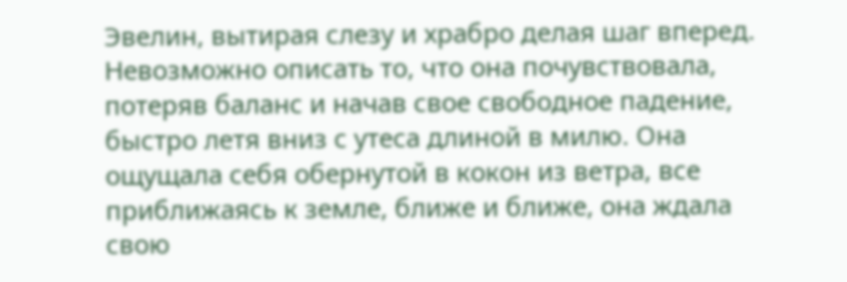Эвелин, вытирая слезу и храбро делая шаг вперед.
Невозможно описать то, что она почувствовала, потеряв баланс и начав свое свободное падение, быстро летя вниз с утеса длиной в милю. Она ощущала себя обернутой в кокон из ветра, все приближаясь к земле, ближе и ближе, она ждала свою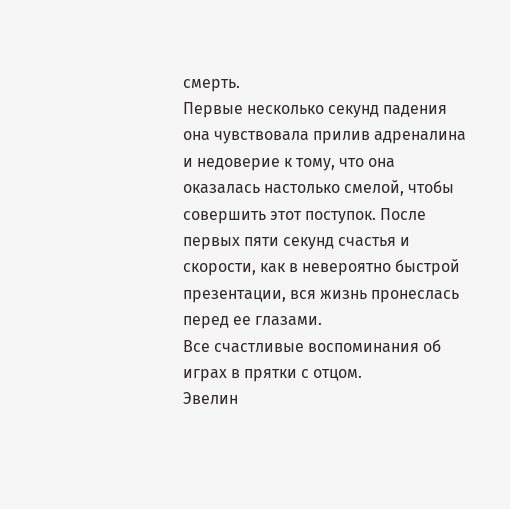смерть.
Первые несколько секунд падения она чувствовала прилив адреналина и недоверие к тому, что она оказалась настолько смелой, чтобы совершить этот поступок. После первых пяти секунд счастья и скорости, как в невероятно быстрой презентации, вся жизнь пронеслась перед ее глазами.
Все счастливые воспоминания об играх в прятки с отцом.
Эвелин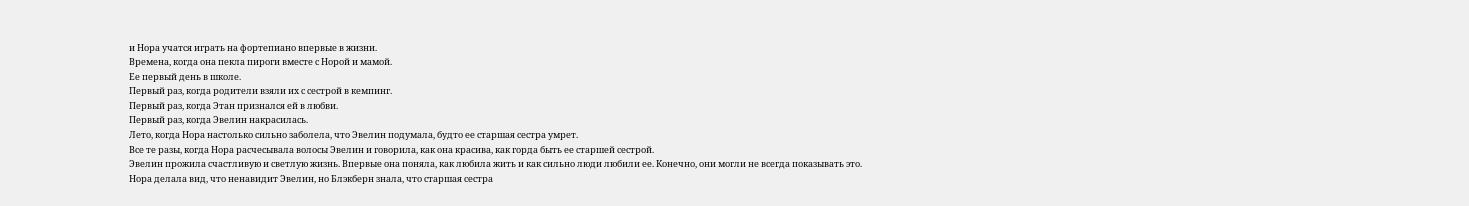и Нора учатся играть на фортепиано впервые в жизни.
Времена, когда она пекла пироги вместе с Норой и мамой.
Ее первый день в школе.
Первый раз, когда родители взяли их с сестрой в кемпинг.
Первый раз, когда Этан признался ей в любви.
Первый раз, когда Эвелин накрасилась.
Лето, когда Нора настолько сильно заболела, что Эвелин подумала, будто ее старшая сестра умрет.
Все те разы, когда Нора расчесывала волосы Эвелин и говорила, как она красива, как горда быть ее старшей сестрой.
Эвелин прожила счастливую и светлую жизнь. Впервые она поняла, как любила жить и как сильно люди любили ее. Конечно, они могли не всегда показывать это.
Нора делала вид, что ненавидит Эвелин, но Блэкберн знала, что старшая сестра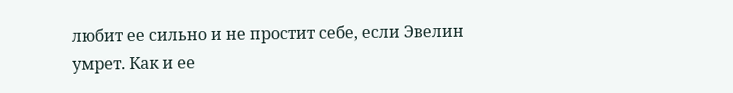любит ее сильно и не простит себе, если Эвелин умрет. Как и ее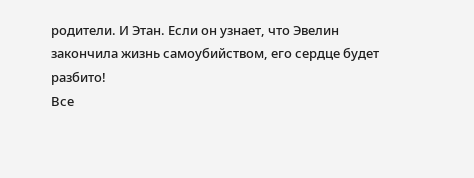родители. И Этан. Если он узнает, что Эвелин закончила жизнь самоубийством, его сердце будет разбито!
Все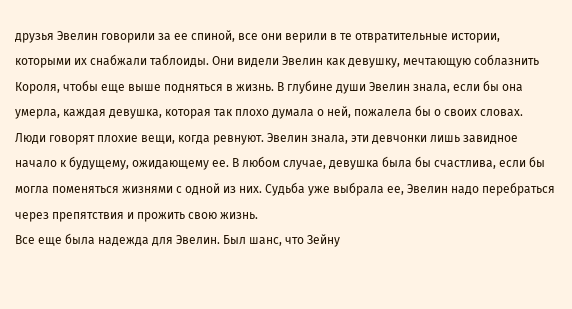друзья Эвелин говорили за ее спиной, все они верили в те отвратительные истории, которыми их снабжали таблоиды. Они видели Эвелин как девушку, мечтающую соблазнить Короля, чтобы еще выше подняться в жизнь. В глубине души Эвелин знала, если бы она умерла, каждая девушка, которая так плохо думала о ней, пожалела бы о своих словах.
Люди говорят плохие вещи, когда ревнуют. Эвелин знала, эти девчонки лишь завидное начало к будущему, ожидающему ее. В любом случае, девушка была бы счастлива, если бы могла поменяться жизнями с одной из них. Судьба уже выбрала ее, Эвелин надо перебраться через препятствия и прожить свою жизнь.
Все еще была надежда для Эвелин. Был шанс, что Зейну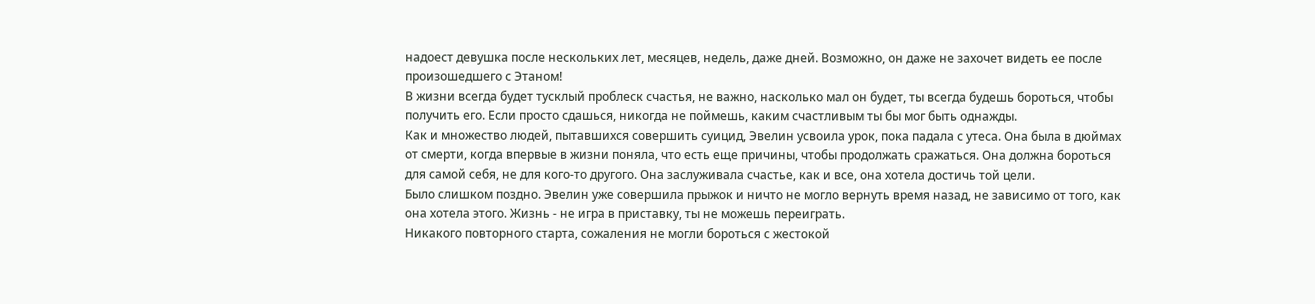надоест девушка после нескольких лет, месяцев, недель, даже дней. Возможно, он даже не захочет видеть ее после произошедшего с Этаном!
В жизни всегда будет тусклый проблеск счастья, не важно, насколько мал он будет, ты всегда будешь бороться, чтобы получить его. Если просто сдашься, никогда не поймешь, каким счастливым ты бы мог быть однажды.
Как и множество людей, пытавшихся совершить суицид, Эвелин усвоила урок, пока падала с утеса. Она была в дюймах от смерти, когда впервые в жизни поняла, что есть еще причины, чтобы продолжать сражаться. Она должна бороться для самой себя, не для кого-то другого. Она заслуживала счастье, как и все, она хотела достичь той цели.
Было слишком поздно. Эвелин уже совершила прыжок и ничто не могло вернуть время назад, не зависимо от того, как она хотела этого. Жизнь - не игра в приставку, ты не можешь переиграть.
Никакого повторного старта, сожаления не могли бороться с жестокой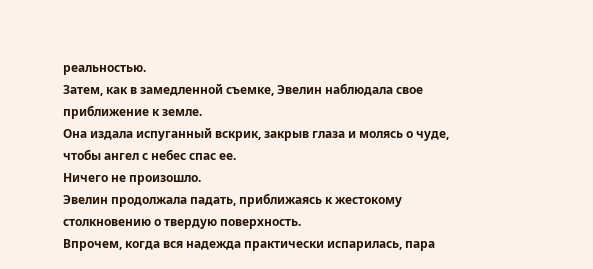реальностью.
Затем, как в замедленной съемке, Эвелин наблюдала свое приближение к земле.
Она издала испуганный вскрик, закрыв глаза и молясь о чуде, чтобы ангел с небес спас ее.
Ничего не произошло.
Эвелин продолжала падать, приближаясь к жестокому столкновению о твердую поверхность.
Впрочем, когда вся надежда практически испарилась, пара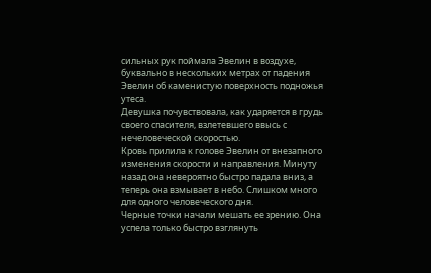сильных рук поймала Эвелин в воздухе, буквально в нескольких метрах от падения Эвелин об каменистую поверхность подножья утеса.
Девушка почувствовала, как ударяется в грудь своего спасителя, взлетевшего ввысь с нечеловеческой скоростью.
Кровь прилила к голове Эвелин от внезапного изменения скорости и направления. Минуту назад она невероятно быстро падала вниз, а теперь она взмывает в небо. Слишком много для одного человеческого дня.
Черные точки начали мешать ее зрению. Она успела только быстро взглянуть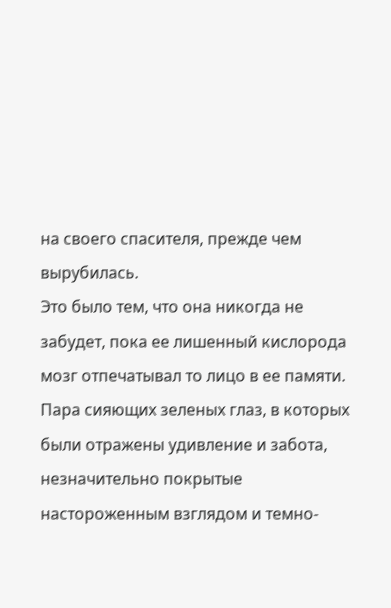на своего спасителя, прежде чем вырубилась.
Это было тем, что она никогда не забудет, пока ее лишенный кислорода мозг отпечатывал то лицо в ее памяти.
Пара сияющих зеленых глаз, в которых были отражены удивление и забота, незначительно покрытые настороженным взглядом и темно-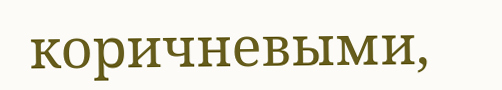коричневыми,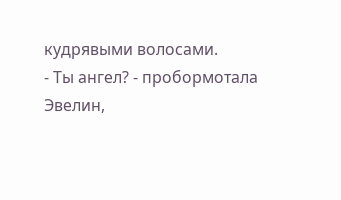кудрявыми волосами.
- Ты ангел? - пробормотала Эвелин,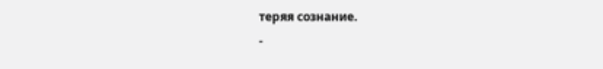теряя сознание.
-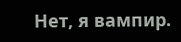Нет, я вампир.